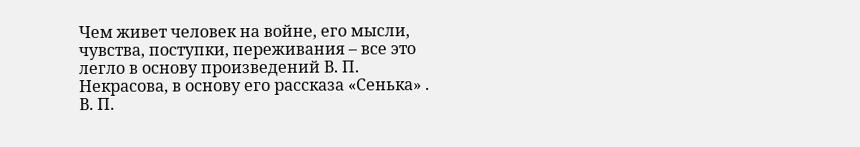Чем живет человек на войне, его мысли, чувства, поступки, переживания – все это легло в основу произведений В. П. Некрасова, в основу его рассказа «Сенька» . В. П.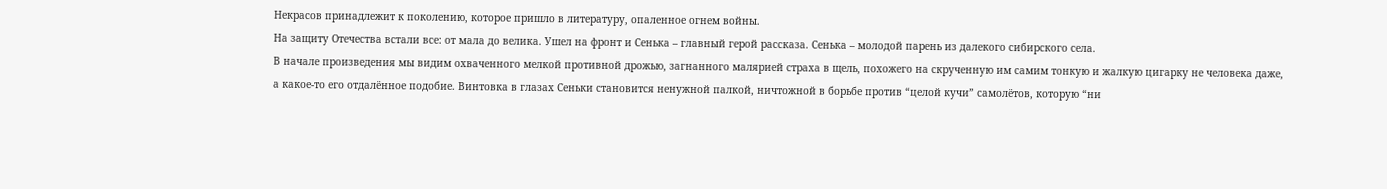Некрасов принадлежит к поколению, которое пришло в литературу, опаленное огнем войны.
На защиту Отечества встали все: от мала до велика. Ушел на фронт и Сенька – главный герой рассказа. Сенька – молодой парень из далекого сибирского села.
В начале произведения мы видим охваченного мелкой противной дрожью, загнанного малярией страха в щель, похожего на скрученную им самим тонкую и жалкую цигарку не человека даже, а какое-то его отдалённое подобие. Винтовка в глазах Сеньки становится ненужной палкой, ничтожной в борьбе против “целой кучи” самолётов, которую “ни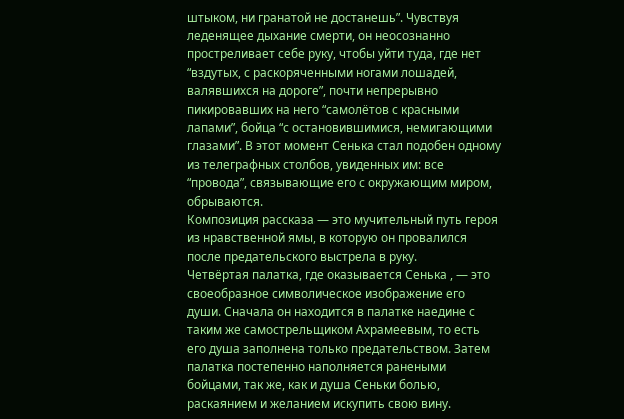штыком, ни гранатой не достанешь”. Чувствуя леденящее дыхание смерти, он неосознанно простреливает себе руку, чтобы уйти туда, где нет “вздутых, с раскоряченными ногами лошадей, валявшихся на дороге”, почти непрерывно пикировавших на него “самолётов с красными лапами”, бойца “с остановившимися, немигающими глазами”. В этот момент Сенька стал подобен одному из телеграфных столбов, увиденных им: все “провода”, связывающие его с окружающим миром, обрываются.
Композиция рассказа — это мучительный путь героя из нравственной ямы, в которую он провалился после предательского выстрела в руку.
Четвёртая палатка, где оказывается Сенька , — это своеобразное символическое изображение его души. Сначала он находится в палатке наедине с таким же самострельщиком Ахрамеевым, то есть его душа заполнена только предательством. Затем палатка постепенно наполняется ранеными бойцами, так же, как и душа Сеньки болью, раскаянием и желанием искупить свою вину.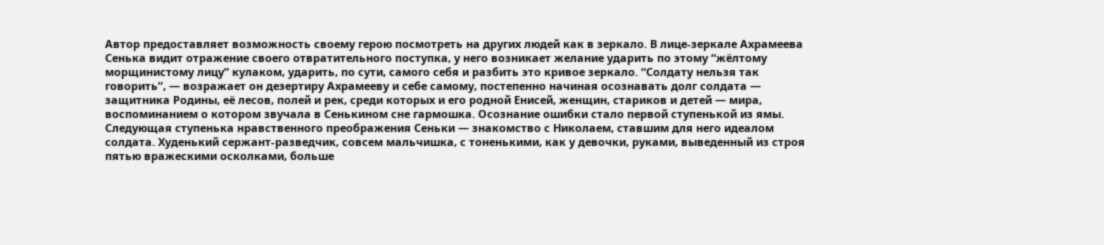Автор предоставляет возможность своему герою посмотреть на других людей как в зеркало. В лице-зеркале Ахрамеева Сенька видит отражение своего отвратительного поступка, у него возникает желание ударить по этому “жёлтому морщинистому лицу” кулаком, ударить, по сути, самого себя и разбить это кривое зеркало. “Солдату нельзя так говорить”, — возражает он дезертиру Ахрамееву и себе самому, постепенно начиная осознавать долг солдата — защитника Родины, её лесов, полей и рек, среди которых и его родной Енисей, женщин, стариков и детей — мира, воспоминанием о котором звучала в Сенькином сне гармошка. Осознание ошибки стало первой ступенькой из ямы. Следующая ступенька нравственного преображения Сеньки — знакомство с Николаем, ставшим для него идеалом солдата. Худенький сержант-разведчик, совсем мальчишка, с тоненькими, как у девочки, руками, выведенный из строя пятью вражескими осколками, больше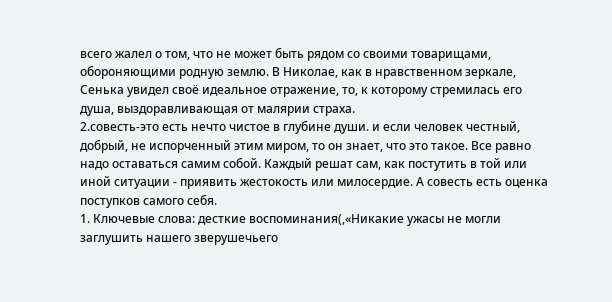всего жалел о том, что не может быть рядом со своими товарищами, обороняющими родную землю. В Николае, как в нравственном зеркале, Сенька увидел своё идеальное отражение, то, к которому стремилась его душа, выздоравливающая от малярии страха.
2.совесть-это есть нечто чистое в глубине души. и если человек честный, добрый, не испорченный этим миром, то он знает, что это такое. Все равно надо оставаться самим собой. Каждый решат сам, как постутить в той или иной ситуации - приявить жестокость или милосердие. А совесть есть оценка поступков самого себя.
1. Ключевые слова: десткие воспоминания(,«Никакие ужасы не могли заглушить нашего зверушечьего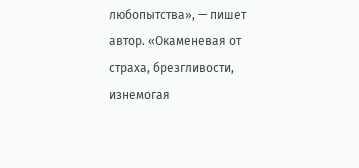любопытства», — пишет автор. «Окаменевая от страха, брезгливости, изнемогая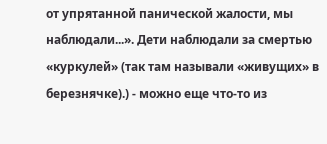от упрятанной панической жалости, мы наблюдали...». Дети наблюдали за смертью «куркулей» (так там называли «живущих» в березнячке).) - можно еще что-то из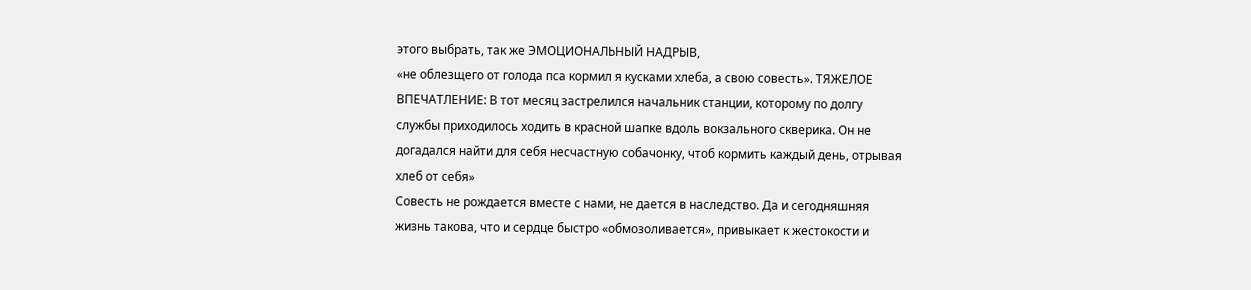этого выбрать, так же ЭМОЦИОНАЛЬНЫЙ НАДРЫВ,
«не облезщего от голода пса кормил я кусками хлеба, а свою совесть». ТЯЖЕЛОЕ ВПЕЧАТЛЕНИЕ: В тот месяц застрелился начальник станции, которому по долгу службы приходилось ходить в красной шапке вдоль вокзального скверика. Он не догадался найти для себя несчастную собачонку, чтоб кормить каждый день, отрывая хлеб от себя»
Совесть не рождается вместе с нами, не дается в наследство. Да и сегодняшняя жизнь такова, что и сердце быстро «обмозоливается», привыкает к жестокости и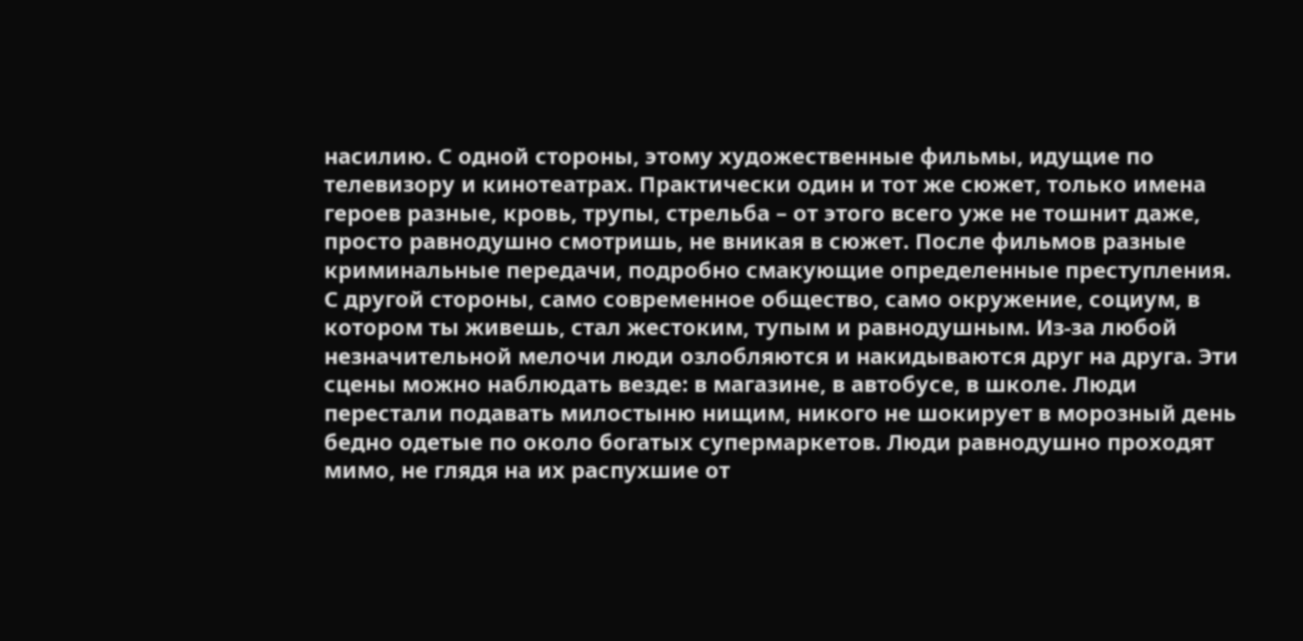насилию. С одной стороны, этому художественные фильмы, идущие по телевизору и кинотеатрах. Практически один и тот же сюжет, только имена героев разные, кровь, трупы, стрельба – от этого всего уже не тошнит даже, просто равнодушно смотришь, не вникая в сюжет. После фильмов разные криминальные передачи, подробно смакующие определенные преступления. С другой стороны, само современное общество, само окружение, социум, в котором ты живешь, стал жестоким, тупым и равнодушным. Из-за любой незначительной мелочи люди озлобляются и накидываются друг на друга. Эти сцены можно наблюдать везде: в магазине, в автобусе, в школе. Люди перестали подавать милостыню нищим, никого не шокирует в морозный день бедно одетые по около богатых супермаркетов. Люди равнодушно проходят мимо, не глядя на их распухшие от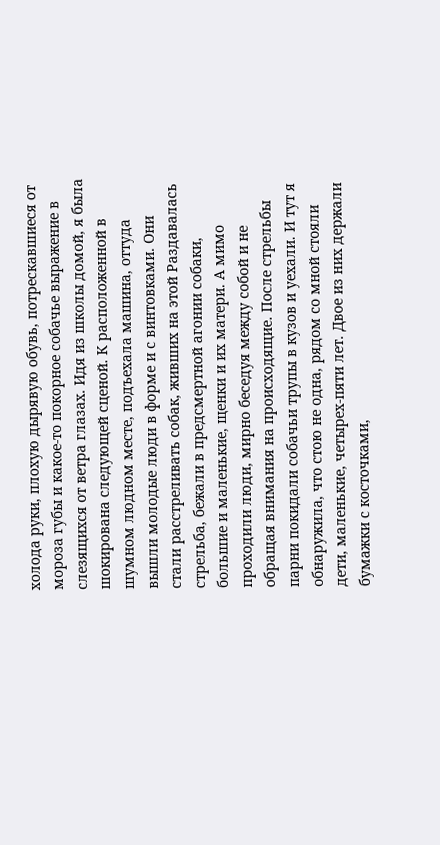холода руки, плохую дырявую обувь, потрескавшиеся от мороза губы и какое-то покорное собачье выражение в слезящихся от ветра глазах. Идя из школы домой, я была шокирована следующей сценой. К расположенной в шумном людном месте, подъехала машина, оттуда вышли молодые люди в форме и с винтовками. Они стали расстреливать собак, живших на этой Раздавалась стрельба, бежали в предсмертной агонии собаки, большие и маленькие, щенки и их матери. А мимо проходили люди, мирно беседуя между собой и не обращая внимания на происходящие. После стрельбы парни покидали собачьи трупы в кузов и уехали. И тут я обнаружила, что стою не одна, рядом со мной стояли дети, маленькие, четырех-пяти лет. Двое из них держали бумажки с косточками,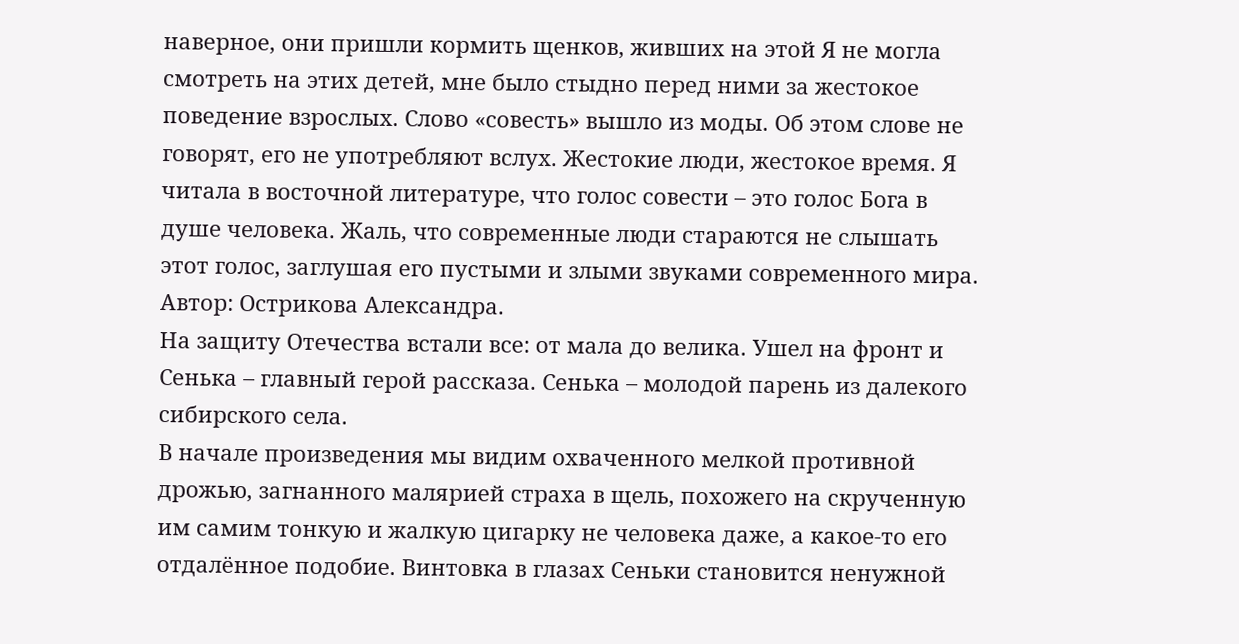наверное, они пришли кормить щенков, живших на этой Я не могла смотреть на этих детей, мне было стыдно перед ними за жестокое поведение взрослых. Слово «совесть» вышло из моды. Об этом слове не говорят, его не употребляют вслух. Жестокие люди, жестокое время. Я читала в восточной литературе, что голос совести – это голос Бога в душе человека. Жаль, что современные люди стараются не слышать этот голос, заглушая его пустыми и злыми звуками современного мира. Автор: Острикова Александра.
На защиту Отечества встали все: от мала до велика. Ушел на фронт и Сенька – главный герой рассказа. Сенька – молодой парень из далекого сибирского села.
В начале произведения мы видим охваченного мелкой противной дрожью, загнанного малярией страха в щель, похожего на скрученную им самим тонкую и жалкую цигарку не человека даже, а какое-то его отдалённое подобие. Винтовка в глазах Сеньки становится ненужной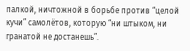палкой, ничтожной в борьбе против “целой кучи” самолётов, которую “ни штыком, ни гранатой не достанешь”.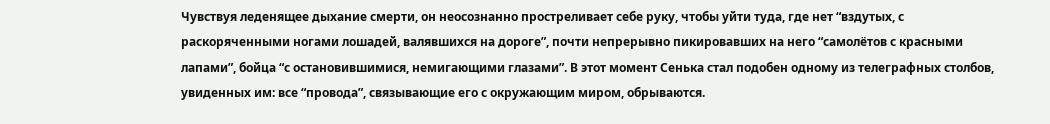Чувствуя леденящее дыхание смерти, он неосознанно простреливает себе руку, чтобы уйти туда, где нет “вздутых, с раскоряченными ногами лошадей, валявшихся на дороге”, почти непрерывно пикировавших на него “самолётов с красными лапами”, бойца “с остановившимися, немигающими глазами”. В этот момент Сенька стал подобен одному из телеграфных столбов, увиденных им: все “провода”, связывающие его с окружающим миром, обрываются.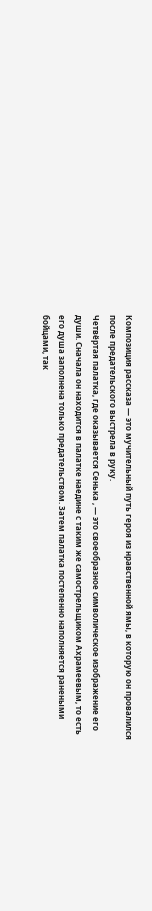Композиция рассказа — это мучительный путь героя из нравственной ямы, в которую он провалился после предательского выстрела в руку.
Четвёртая палатка, где оказывается Сенька , — это своеобразное символическое изображение его души. Сначала он находится в палатке наедине с таким же самострельщиком Ахрамеевым, то есть его душа заполнена только предательством. Затем палатка постепенно наполняется ранеными бойцами, так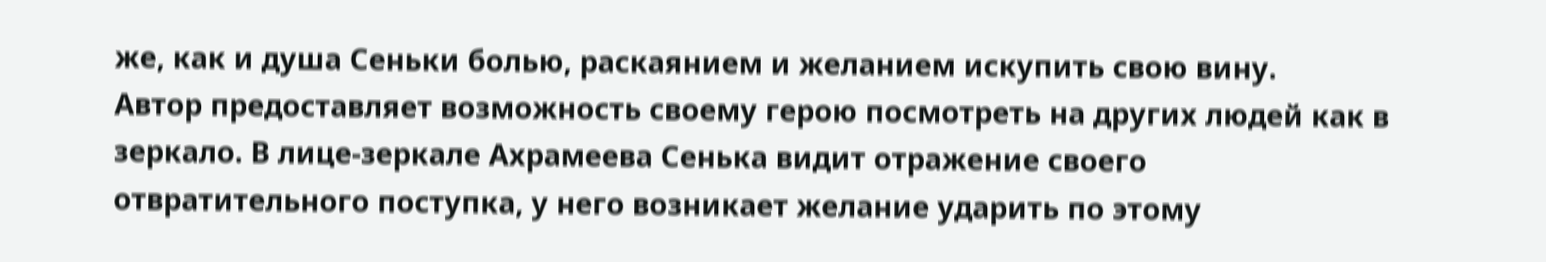же, как и душа Сеньки болью, раскаянием и желанием искупить свою вину.
Автор предоставляет возможность своему герою посмотреть на других людей как в зеркало. В лице-зеркале Ахрамеева Сенька видит отражение своего отвратительного поступка, у него возникает желание ударить по этому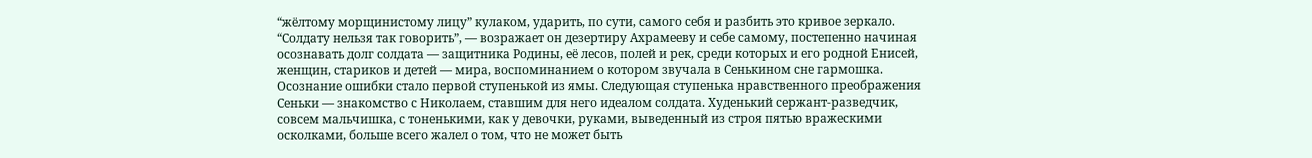“жёлтому морщинистому лицу” кулаком, ударить, по сути, самого себя и разбить это кривое зеркало. “Солдату нельзя так говорить”, — возражает он дезертиру Ахрамееву и себе самому, постепенно начиная осознавать долг солдата — защитника Родины, её лесов, полей и рек, среди которых и его родной Енисей, женщин, стариков и детей — мира, воспоминанием о котором звучала в Сенькином сне гармошка. Осознание ошибки стало первой ступенькой из ямы. Следующая ступенька нравственного преображения Сеньки — знакомство с Николаем, ставшим для него идеалом солдата. Худенький сержант-разведчик, совсем мальчишка, с тоненькими, как у девочки, руками, выведенный из строя пятью вражескими осколками, больше всего жалел о том, что не может быть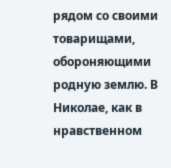рядом со своими товарищами, обороняющими родную землю. В Николае, как в нравственном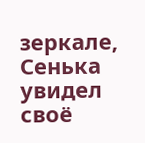зеркале, Сенька увидел своё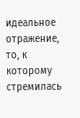идеальное отражение, то, к которому стремилась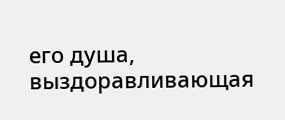его душа, выздоравливающая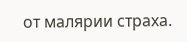от малярии страха.